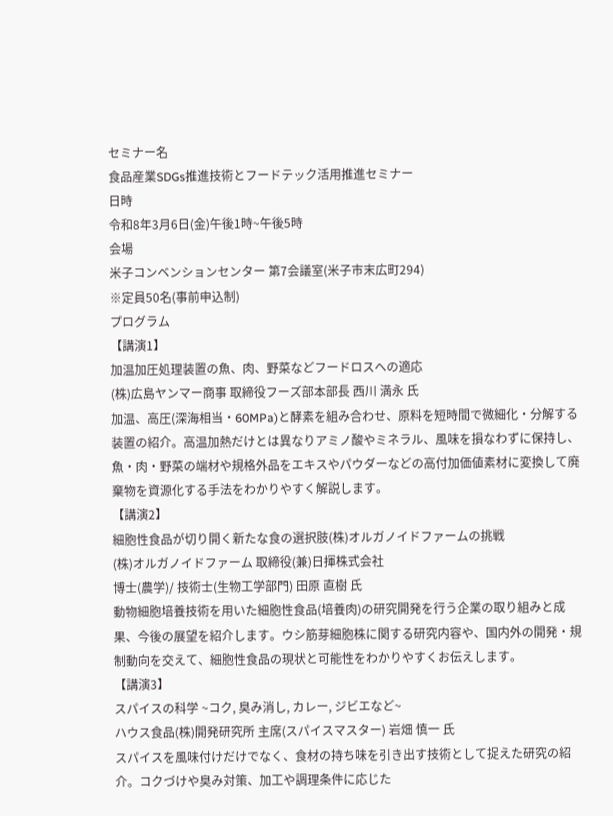セミナー名
食品産業SDGs推進技術とフードテック活用推進セミナー
日時
令和8年3月6日(金)午後1時~午後5時
会場
米子コンベンションセンター 第7会議室(米子市末広町294)
※定員50名(事前申込制)
プログラム
【講演1】
加温加圧処理装置の魚、肉、野菜などフードロスへの適応
(株)広島ヤンマー商事 取締役フーズ部本部長 西川 満永 氏
加温、高圧(深海相当・60MPa)と酵素を組み合わせ、原料を短時間で微細化・分解する装置の紹介。高温加熱だけとは異なりアミノ酸やミネラル、風味を損なわずに保持し、魚・肉・野菜の端材や規格外品をエキスやパウダーなどの高付加価値素材に変換して廃棄物を資源化する手法をわかりやすく解説します。
【講演2】
細胞性食品が切り開く新たな食の選択肢(株)オルガノイドファームの挑戦
(株)オルガノイドファーム 取締役(兼)日揮株式会社
博士(農学)/ 技術士(生物工学部門) 田原 直樹 氏
動物細胞培養技術を用いた細胞性食品(培養肉)の研究開発を行う企業の取り組みと成果、今後の展望を紹介します。ウシ筋芽細胞株に関する研究内容や、国内外の開発・規制動向を交えて、細胞性食品の現状と可能性をわかりやすくお伝えします。
【講演3】
スパイスの科学 ~コク, 臭み消し, カレー, ジビエなど~
ハウス食品(株)開発研究所 主席(スパイスマスター) 岩畑 慎一 氏
スパイスを風味付けだけでなく、食材の持ち味を引き出す技術として捉えた研究の紹介。コクづけや臭み対策、加工や調理条件に応じた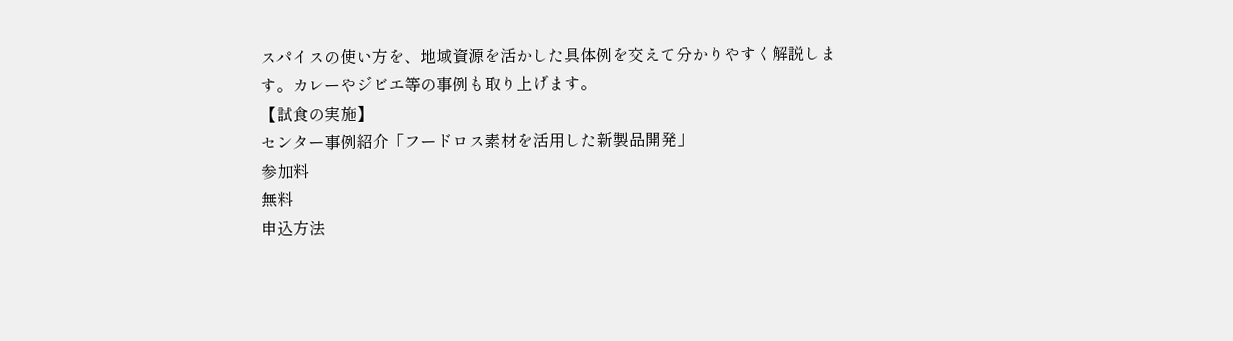スパイスの使い方を、地域資源を活かした具体例を交えて分かりやすく解説します。カレーやジビエ等の事例も取り上げます。
【試食の実施】
センター事例紹介「フードロス素材を活用した新製品開発」
参加料
無料
申込方法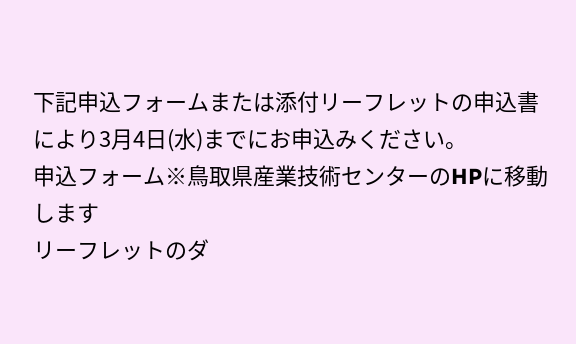下記申込フォームまたは添付リーフレットの申込書により3月4日(水)までにお申込みください。
申込フォーム※鳥取県産業技術センターのHPに移動します
リーフレットのダ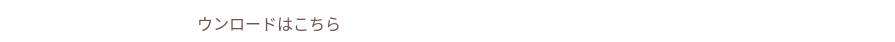ウンロードはこちら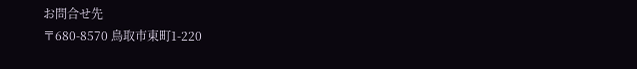お問合せ先
〒680-8570 鳥取市東町1-220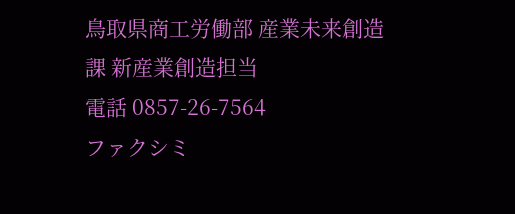鳥取県商工労働部 産業未来創造課 新産業創造担当
電話 0857-26-7564
ファクシミ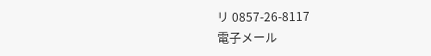リ 0857-26-8117
電子メール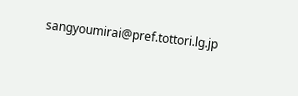sangyoumirai@pref.tottori.lg.jp